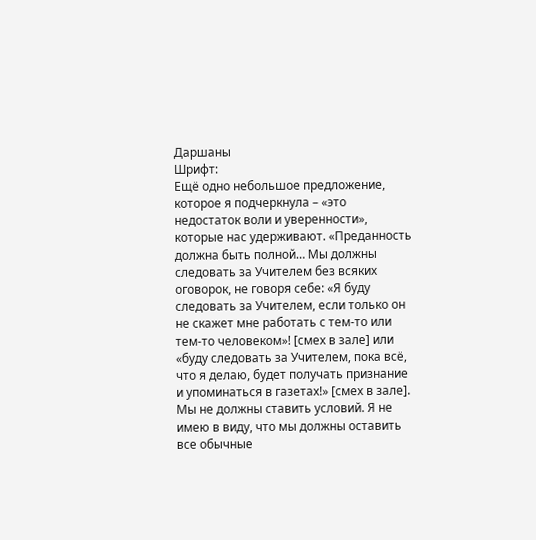Даршаны
Шрифт:
Ещё одно небольшое предложение, которое я подчеркнула – «это недостаток воли и уверенности», которые нас удерживают. «Преданность должна быть полной… Мы должны следовать за Учителем без всяких оговорок, не говоря себе: «Я буду следовать за Учителем, если только он не скажет мне работать с тем-то или тем-то человеком»! [смех в зале] или «буду следовать за Учителем, пока всё, что я делаю, будет получать признание и упоминаться в газетах!» [смех в зале]. Мы не должны ставить условий. Я не имею в виду, что мы должны оставить все обычные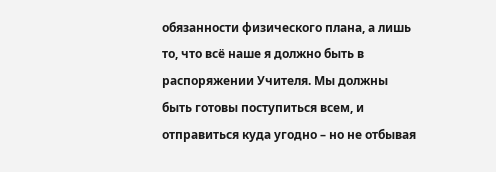обязанности физического плана, а лишь то, что всё наше я должно быть в распоряжении Учителя. Мы должны быть готовы поступиться всем, и отправиться куда угодно – но не отбывая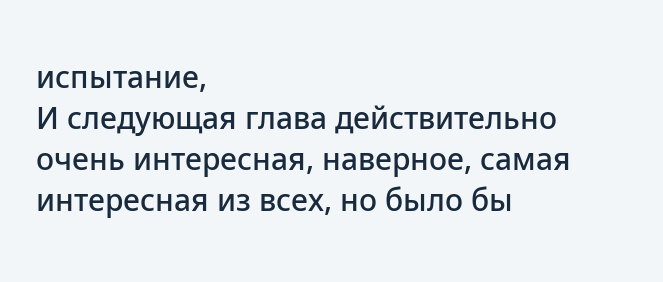испытание,
И следующая глава действительно очень интересная, наверное, самая интересная из всех, но было бы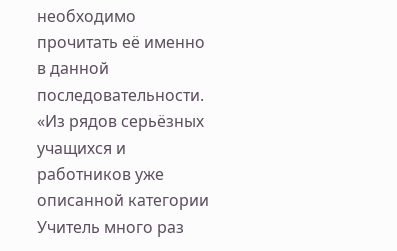необходимо прочитать её именно в данной последовательности.
«Из рядов серьёзных учащихся и работников уже описанной категории Учитель много раз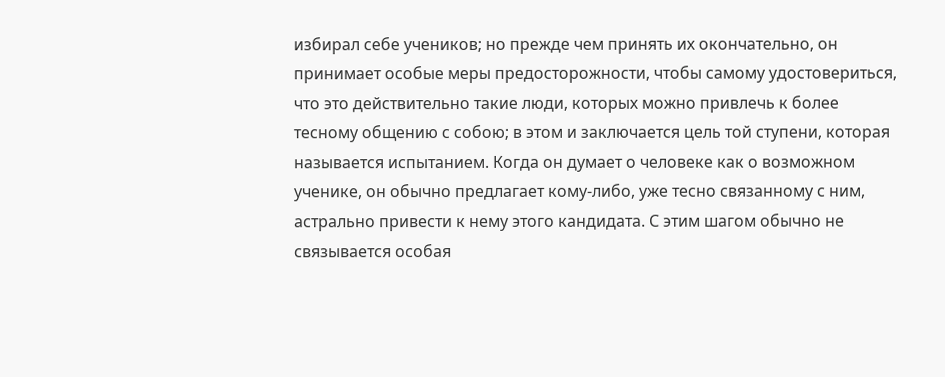избирал себе учеников; но прежде чем принять их окончательно, он принимает особые меры предосторожности, чтобы самому удостовериться, что это действительно такие люди, которых можно привлечь к более тесному общению с собою; в этом и заключается цель той ступени, которая называется испытанием. Когда он думает о человеке как о возможном ученике, он обычно предлагает кому-либо, уже тесно связанному с ним, астрально привести к нему этого кандидата. С этим шагом обычно не связывается особая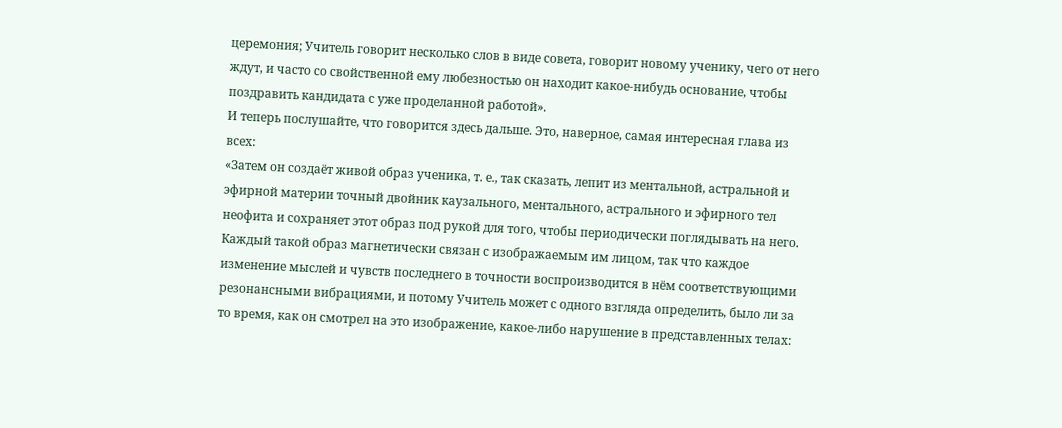церемония; Учитель говорит несколько слов в виде совета, говорит новому ученику, чего от него ждут, и часто со свойственной ему любезностью он находит какое-нибудь основание, чтобы поздравить кандидата с уже проделанной работой».
И теперь послушайте, что говорится здесь дальше. Это, наверное, самая интересная глава из всех:
«Затем он создаёт живой образ ученика, т. е., так сказать, лепит из ментальной, астральной и эфирной материи точный двойник каузального, ментального, астрального и эфирного тел неофита и сохраняет этот образ под рукой для того, чтобы периодически поглядывать на него. Каждый такой образ магнетически связан с изображаемым им лицом, так что каждое изменение мыслей и чувств последнего в точности воспроизводится в нём соответствующими резонансными вибрациями, и потому Учитель может с одного взгляда определить, было ли за то время, как он смотрел на это изображение, какое-либо нарушение в представленных телах: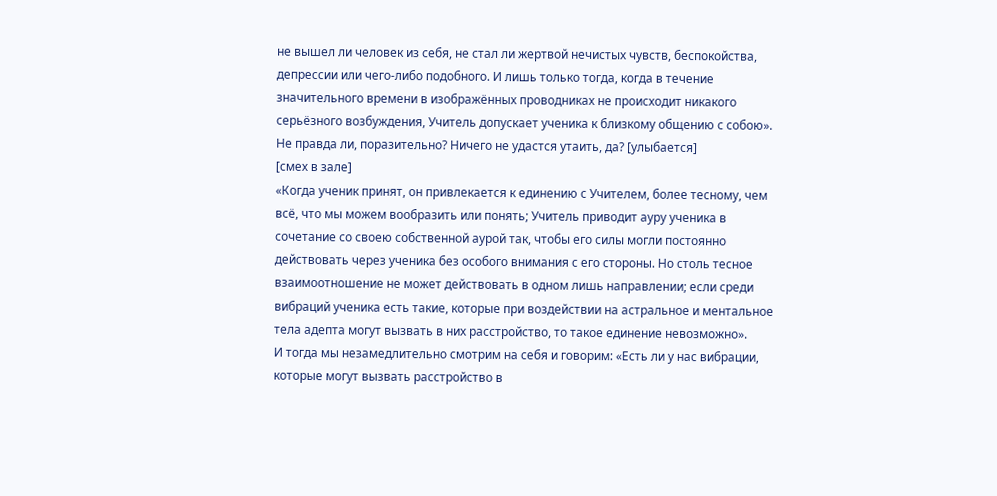не вышел ли человек из себя, не стал ли жертвой нечистых чувств, беспокойства, депрессии или чего-либо подобного. И лишь только тогда, когда в течение значительного времени в изображённых проводниках не происходит никакого серьёзного возбуждения, Учитель допускает ученика к близкому общению с собою».
Не правда ли, поразительно? Ничего не удастся утаить, да? [улыбается]
[смех в зале]
«Когда ученик принят, он привлекается к единению с Учителем, более тесному, чем всё, что мы можем вообразить или понять; Учитель приводит ауру ученика в сочетание со своею собственной аурой так, чтобы его силы могли постоянно действовать через ученика без особого внимания с его стороны. Но столь тесное взаимоотношение не может действовать в одном лишь направлении; если среди вибраций ученика есть такие, которые при воздействии на астральное и ментальное тела адепта могут вызвать в них расстройство, то такое единение невозможно».
И тогда мы незамедлительно смотрим на себя и говорим: «Есть ли у нас вибрации, которые могут вызвать расстройство в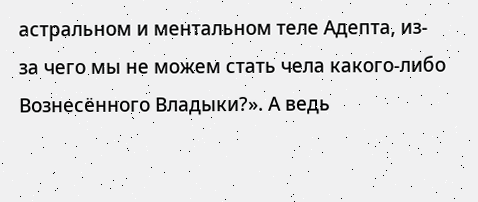астральном и ментальном теле Адепта, из-за чего мы не можем стать чела какого-либо Вознесённого Владыки?». А ведь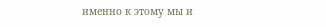именно к этому мы и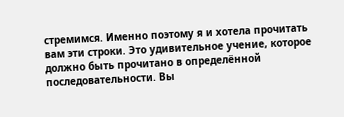стремимся. Именно поэтому я и хотела прочитать вам эти строки. Это удивительное учение, которое должно быть прочитано в определённой последовательности. Вы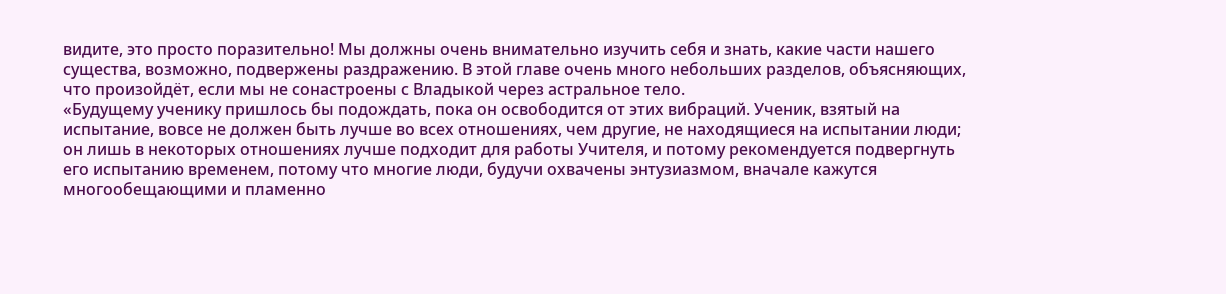видите, это просто поразительно! Мы должны очень внимательно изучить себя и знать, какие части нашего существа, возможно, подвержены раздражению. В этой главе очень много небольших разделов, объясняющих, что произойдёт, если мы не сонастроены с Владыкой через астральное тело.
«Будущему ученику пришлось бы подождать, пока он освободится от этих вибраций. Ученик, взятый на испытание, вовсе не должен быть лучше во всех отношениях, чем другие, не находящиеся на испытании люди; он лишь в некоторых отношениях лучше подходит для работы Учителя, и потому рекомендуется подвергнуть его испытанию временем, потому что многие люди, будучи охвачены энтузиазмом, вначале кажутся многообещающими и пламенно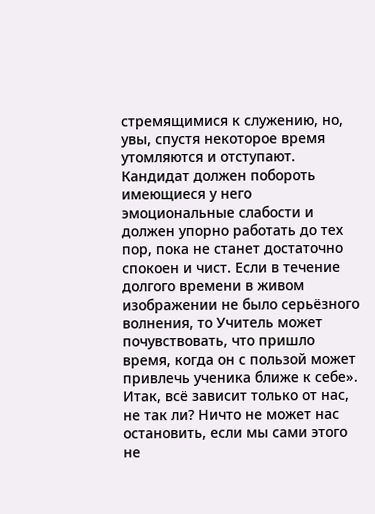стремящимися к служению, но, увы, спустя некоторое время утомляются и отступают. Кандидат должен побороть имеющиеся у него эмоциональные слабости и должен упорно работать до тех пор, пока не станет достаточно спокоен и чист. Если в течение долгого времени в живом изображении не было серьёзного волнения, то Учитель может почувствовать, что пришло время, когда он с пользой может привлечь ученика ближе к себе».
Итак, всё зависит только от нас, не так ли? Ничто не может нас остановить, если мы сами этого не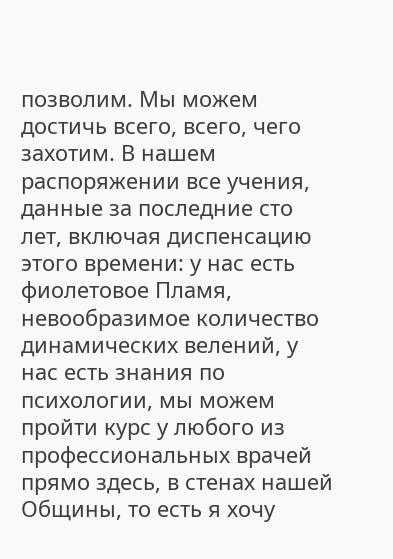позволим. Мы можем достичь всего, всего, чего захотим. В нашем распоряжении все учения, данные за последние сто лет, включая диспенсацию этого времени: у нас есть фиолетовое Пламя, невообразимое количество динамических велений, у нас есть знания по психологии, мы можем пройти курс у любого из профессиональных врачей прямо здесь, в стенах нашей Общины, то есть я хочу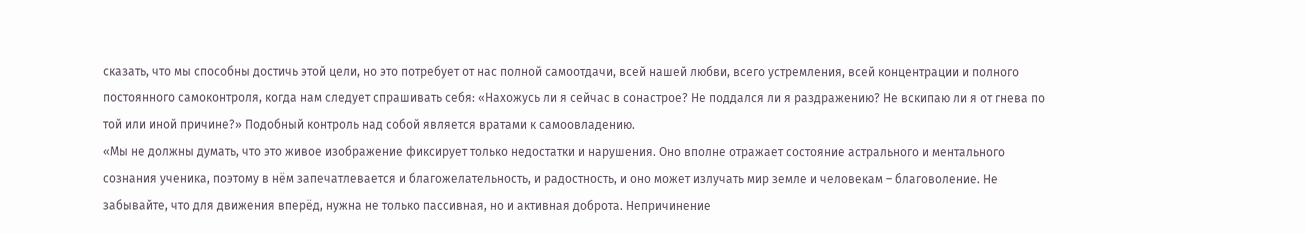сказать, что мы способны достичь этой цели, но это потребует от нас полной самоотдачи, всей нашей любви, всего устремления, всей концентрации и полного постоянного самоконтроля, когда нам следует спрашивать себя: «Нахожусь ли я сейчас в сонастрое? Не поддался ли я раздражению? Не вскипаю ли я от гнева по той или иной причине?» Подобный контроль над собой является вратами к самоовладению.
«Мы не должны думать, что это живое изображение фиксирует только недостатки и нарушения. Оно вполне отражает состояние астрального и ментального сознания ученика, поэтому в нём запечатлевается и благожелательность, и радостность, и оно может излучать мир земле и человекам – благоволение. Не забывайте, что для движения вперёд, нужна не только пассивная, но и активная доброта. Непричинение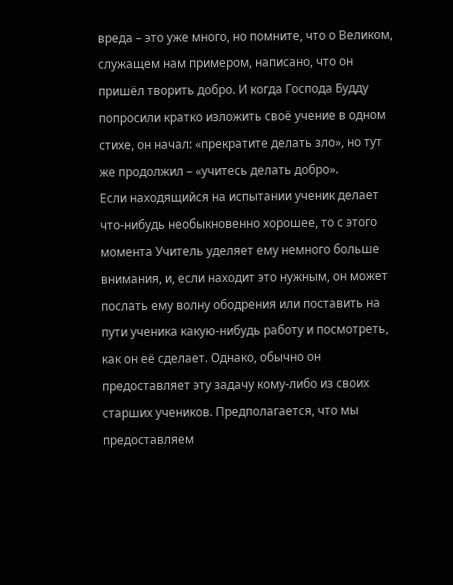вреда – это уже много, но помните, что о Великом, служащем нам примером, написано, что он пришёл творить добро. И когда Господа Будду попросили кратко изложить своё учение в одном стихе, он начал: «прекратите делать зло», но тут же продолжил – «учитесь делать добро».
Если находящийся на испытании ученик делает что-нибудь необыкновенно хорошее, то с этого момента Учитель уделяет ему немного больше внимания, и, если находит это нужным, он может послать ему волну ободрения или поставить на пути ученика какую-нибудь работу и посмотреть, как он её сделает. Однако, обычно он предоставляет эту задачу кому-либо из своих старших учеников. Предполагается, что мы предоставляем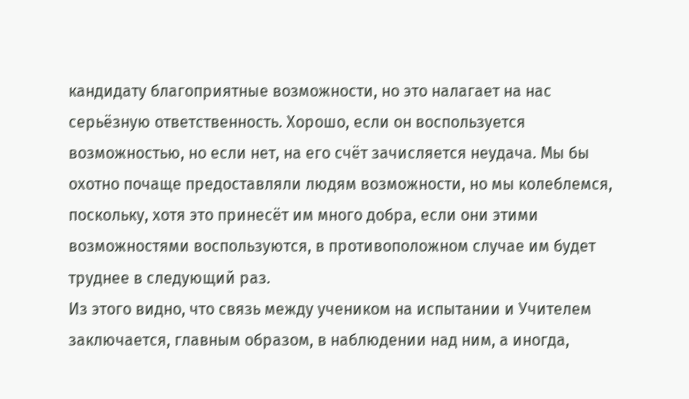кандидату благоприятные возможности, но это налагает на нас серьёзную ответственность. Хорошо, если он воспользуется возможностью, но если нет, на его счёт зачисляется неудача. Мы бы охотно почаще предоставляли людям возможности, но мы колеблемся, поскольку, хотя это принесёт им много добра, если они этими возможностями воспользуются, в противоположном случае им будет труднее в следующий раз.
Из этого видно, что связь между учеником на испытании и Учителем заключается, главным образом, в наблюдении над ним, а иногда,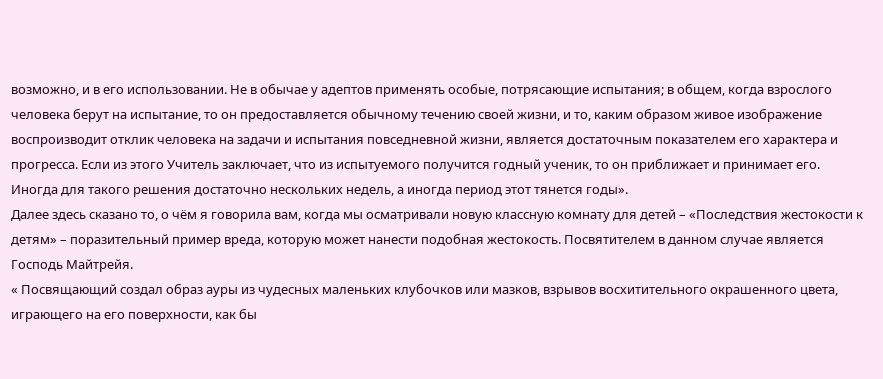возможно, и в его использовании. Не в обычае у адептов применять особые, потрясающие испытания; в общем, когда взрослого человека берут на испытание, то он предоставляется обычному течению своей жизни, и то, каким образом живое изображение воспроизводит отклик человека на задачи и испытания повседневной жизни, является достаточным показателем его характера и прогресса. Если из этого Учитель заключает, что из испытуемого получится годный ученик, то он приближает и принимает его. Иногда для такого решения достаточно нескольких недель, а иногда период этот тянется годы».
Далее здесь сказано то, о чём я говорила вам, когда мы осматривали новую классную комнату для детей – «Последствия жестокости к детям» – поразительный пример вреда, которую может нанести подобная жестокость. Посвятителем в данном случае является Господь Майтрейя.
« Посвящающий создал образ ауры из чудесных маленьких клубочков или мазков, взрывов восхитительного окрашенного цвета, играющего на его поверхности, как бы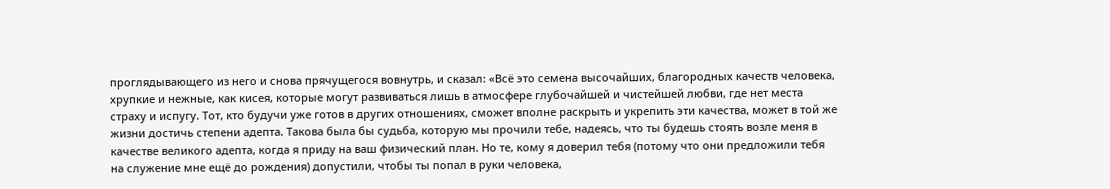проглядывающего из него и снова прячущегося вовнутрь, и сказал: «Всё это семена высочайших, благородных качеств человека, хрупкие и нежные, как кисея, которые могут развиваться лишь в атмосфере глубочайшей и чистейшей любви, где нет места страху и испугу. Тот, кто будучи уже готов в других отношениях, сможет вполне раскрыть и укрепить эти качества, может в той же жизни достичь степени адепта. Такова была бы судьба, которую мы прочили тебе, надеясь, что ты будешь стоять возле меня в качестве великого адепта, когда я приду на ваш физический план. Но те, кому я доверил тебя (потому что они предложили тебя на служение мне ещё до рождения) допустили, чтобы ты попал в руки человека,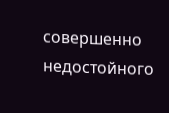совершенно недостойного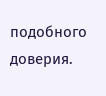подобного доверия.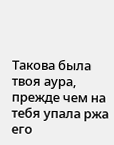Такова была твоя аура, прежде чем на тебя упала ржа его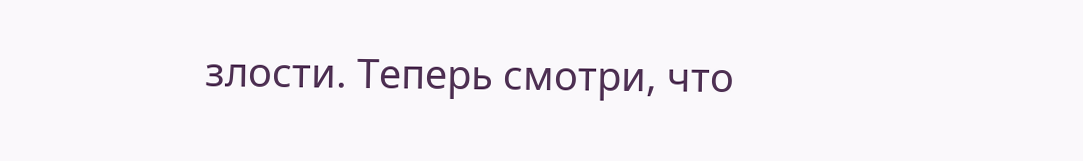злости. Теперь смотри, что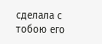сделала с тобою его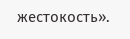жестокость».